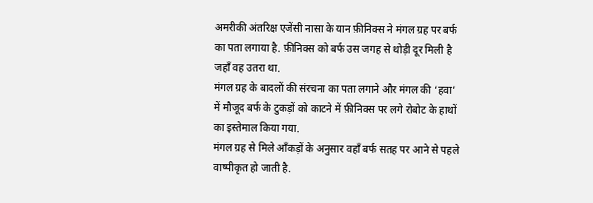अमरीकी अंतरिक्ष एजेंसी नासा के यान फ़ीनिक्स ने मंगल ग्रह पर बर्फ का पता लगाया है. फ़ीनिक्स को बर्फ उस जगह से थोड़ी दूर मिली है जहाँ वह उतरा था.
मंगल ग्रह के बादलों की संरचना का पता लगाने और मंगल की ‘हवा’ में मौजूद बर्फ के टुकड़ों को काटने में फ़ीनिक्स पर लगे रोबोट के हाथों का इस्तेमाल किया गया.
मंगल ग्रह से मिले आँकड़ों के अनुसार वहाँ बर्फ सतह पर आने से पहले वाष्पीकृत हो जाती है.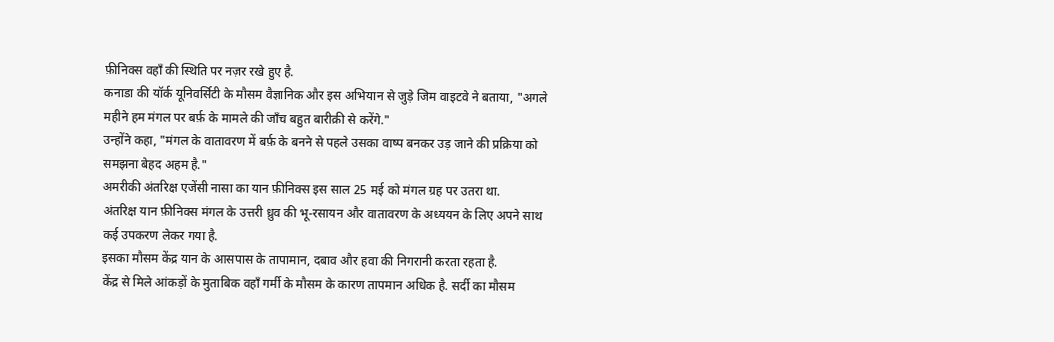फ़ीनिक्स वहाँ की स्थिति पर नज़र रखे हुए है.
कनाडा की यॉर्क यूनिवर्सिटी के मौसम वैज्ञानिक और इस अभियान से जुड़े जिम वाइटवे ने बताया, "अगले महीने हम मंगल पर बर्फ़ के मामले की जाँच बहुत बारीक़ी से करेंगे."
उन्होंने कहा, "मंगल के वातावरण में बर्फ़ के बनने से पहले उसका वाष्प बनकर उड़ जाने की प्रक्रिया को समझना बेहद अहम है."
अमरीकी अंतरिक्ष एजेंसी नासा का यान फ़ीनिक्स इस साल 25 मई को मंगल ग्रह पर उतरा था.
अंतरिक्ष यान फ़ीनिक्स मंगल के उत्तरी ध्रुव की भू-रसायन और वातावरण के अध्ययन के लिए अपने साथ कई उपकरण लेकर गया है.
इसका मौसम केंद्र यान के आसपास के तापामान, दबाव और हवा की निगरानी करता रहता है.
केंद्र से मिले आंकड़ों के मुताबिक वहाँ गर्मी के मौसम के कारण तापमान अधिक है. सर्दी का मौसम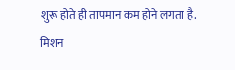शुरू होते ही तापमान कम होने लगता है.
मिशन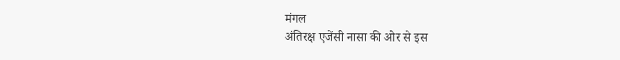मंगल
अंतिरक्ष एजेंसी नासा की ओर से इस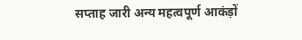सप्ताह जारी अन्य महत्वपूर्ण आकंड़ों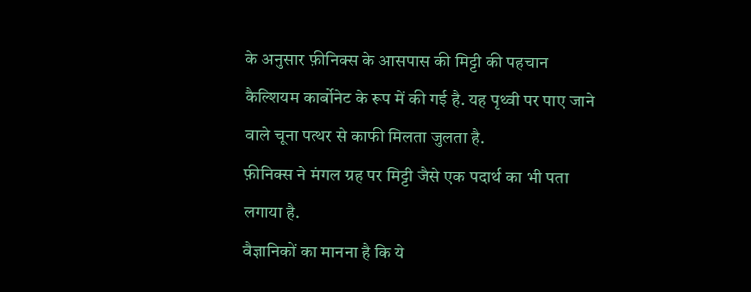के अनुसार फ़ीनिक्स के आसपास की मिट्टी की पहचान कैल्शियम कार्बोनेट के रूप में की गई है. यह पृथ्वी पर पाए जाने वाले चूना पत्थर से काफी मिलता जुलता है.
फ़ीनिक्स ने मंगल ग्रह पर मिट्टी जैसे एक पदार्थ का भी पता लगाया है.
वैज्ञानिकों का मानना है कि ये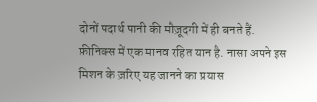दोनों पदार्थ पानी की मौज़ूदगी में ही बनते हैं.
फ़ीनिक्स में एक मानव रहित यान है. नासा अपने इस मिशन के ज़रिए यह जानने का प्रयास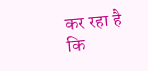कर रहा है कि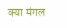क्या मंगल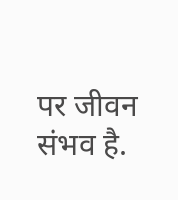पर जीवन संभव है.